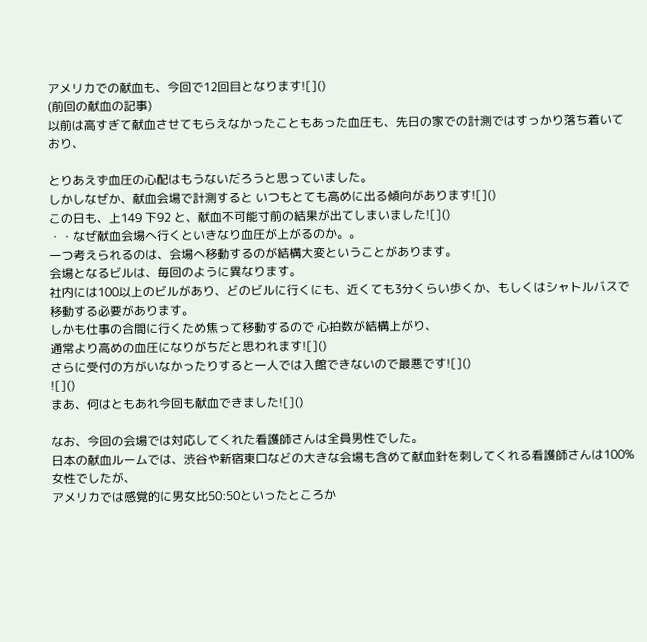アメリカでの献血も、今回で12回目となります![]()
(前回の献血の記事)
以前は高すぎて献血させてもらえなかったこともあった血圧も、先日の家での計測ではすっかり落ち着いており、

とりあえず血圧の心配はもうないだろうと思っていました。
しかしなぜか、献血会場で計測すると いつもとても高めに出る傾向があります![]()
この日も、上149 下92 と、献血不可能寸前の結果が出てしまいました![]()
・・なぜ献血会場へ行くといきなり血圧が上がるのか。。
一つ考えられるのは、会場へ移動するのが結構大変ということがあります。
会場となるビルは、毎回のように異なります。
社内には100以上のビルがあり、どのビルに行くにも、近くても3分くらい歩くか、もしくはシャトルバスで移動する必要があります。
しかも仕事の合間に行くため焦って移動するので 心拍数が結構上がり、
通常より高めの血圧になりがちだと思われます![]()
さらに受付の方がいなかったりすると一人では入館できないので最悪です![]()
![]()
まあ、何はともあれ今回も献血できました![]()

なお、今回の会場では対応してくれた看護師さんは全員男性でした。
日本の献血ルームでは、渋谷や新宿東口などの大きな会場も含めて献血針を刺してくれる看護師さんは100%女性でしたが、
アメリカでは感覚的に男女比50:50といったところか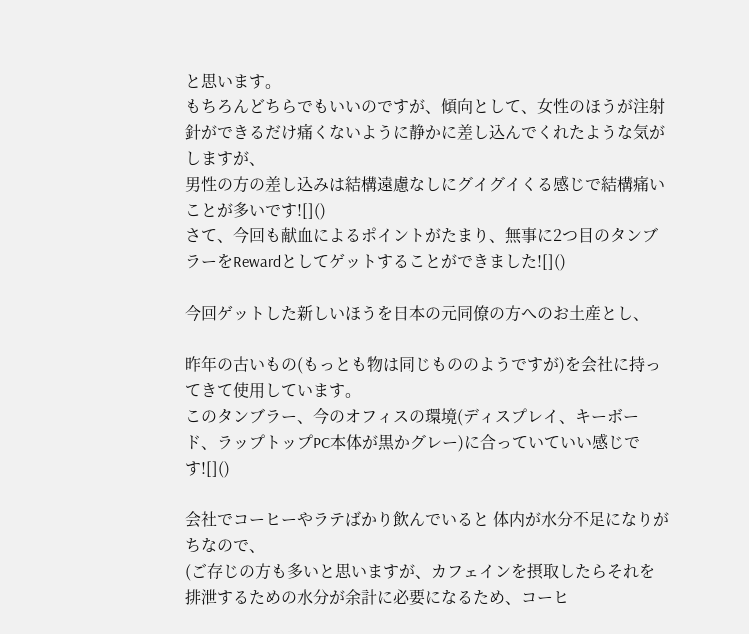と思います。
もちろんどちらでもいいのですが、傾向として、女性のほうが注射針ができるだけ痛くないように静かに差し込んでくれたような気がしますが、
男性の方の差し込みは結構遠慮なしにグイグイくる感じで結構痛いことが多いです![]()
さて、今回も献血によるポイントがたまり、無事に2つ目のタンブラーをRewardとしてゲットすることができました![]()

今回ゲットした新しいほうを日本の元同僚の方へのお土産とし、

昨年の古いもの(もっとも物は同じもののようですが)を会社に持ってきて使用しています。
このタンブラー、今のオフィスの環境(ディスプレイ、キーボード、ラップトップPC本体が黒かグレー)に合っていていい感じです![]()

会社でコーヒーやラテばかり飲んでいると 体内が水分不足になりがちなので、
(ご存じの方も多いと思いますが、カフェインを摂取したらそれを排泄するための水分が余計に必要になるため、コーヒ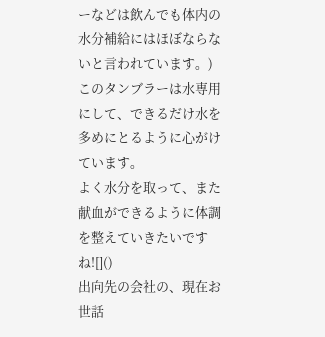ーなどは飲んでも体内の水分補給にはほぼならないと言われています。)
このタンブラーは水専用にして、できるだけ水を多めにとるように心がけています。
よく水分を取って、また献血ができるように体調を整えていきたいですね![]()
出向先の会社の、現在お世話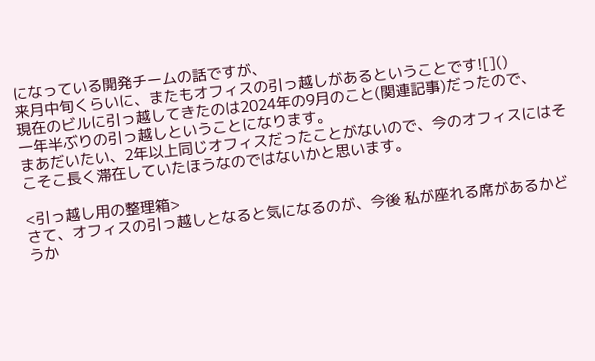になっている開発チームの話ですが、
来月中旬くらいに、またもオフィスの引っ越しがあるということです![]()
現在のビルに引っ越してきたのは2024年の9月のこと(関連記事)だったので、
一年半ぶりの引っ越しということになります。
まあだいたい、2年以上同じオフィスだったことがないので、今のオフィスにはそこそこ長く滞在していたほうなのではないかと思います。

<引っ越し用の整理箱>
さて、オフィスの引っ越しとなると気になるのが、今後 私が座れる席があるかどうか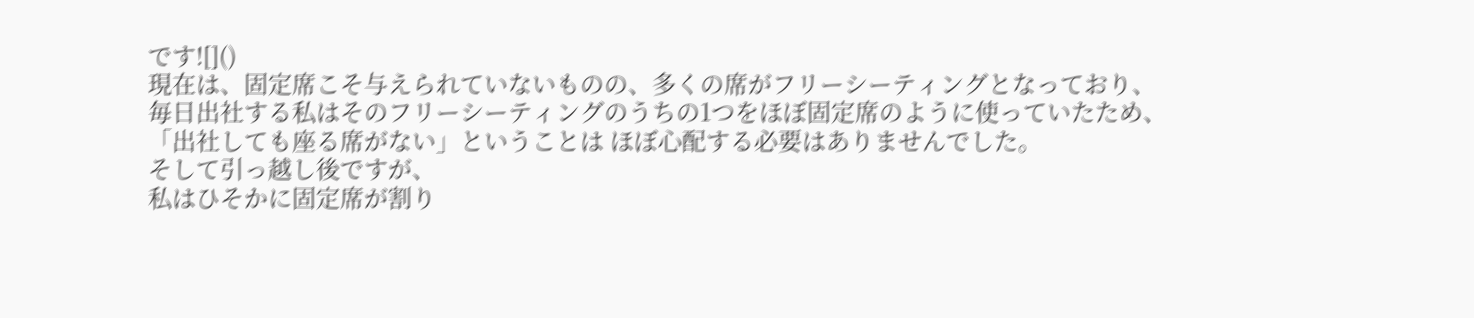です![]()
現在は、固定席こそ与えられていないものの、多くの席がフリーシーティングとなっており、
毎日出社する私はそのフリーシーティングのうちの1つをほぼ固定席のように使っていたため、
「出社しても座る席がない」ということは ほぼ心配する必要はありませんでした。
そして引っ越し後ですが、
私はひそかに固定席が割り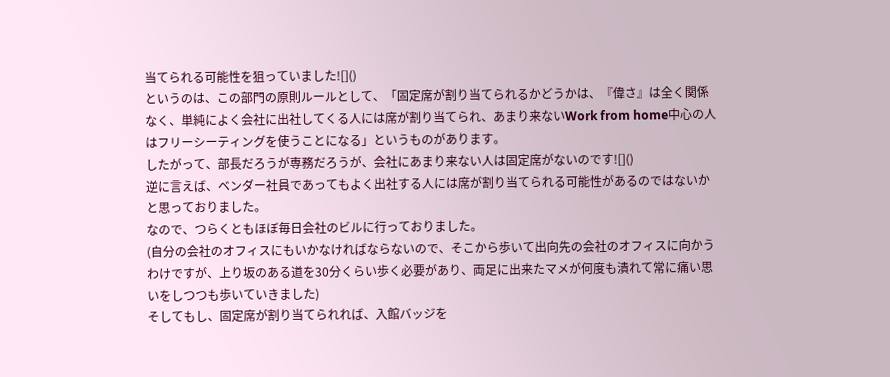当てられる可能性を狙っていました![]()
というのは、この部門の原則ルールとして、「固定席が割り当てられるかどうかは、『偉さ』は全く関係なく、単純によく会社に出社してくる人には席が割り当てられ、あまり来ないWork from home中心の人はフリーシーティングを使うことになる」というものがあります。
したがって、部長だろうが専務だろうが、会社にあまり来ない人は固定席がないのです![]()
逆に言えば、ベンダー社員であってもよく出社する人には席が割り当てられる可能性があるのではないかと思っておりました。
なので、つらくともほぼ毎日会社のビルに行っておりました。
(自分の会社のオフィスにもいかなければならないので、そこから歩いて出向先の会社のオフィスに向かうわけですが、上り坂のある道を30分くらい歩く必要があり、両足に出来たマメが何度も潰れて常に痛い思いをしつつも歩いていきました)
そしてもし、固定席が割り当てられれば、入館バッジを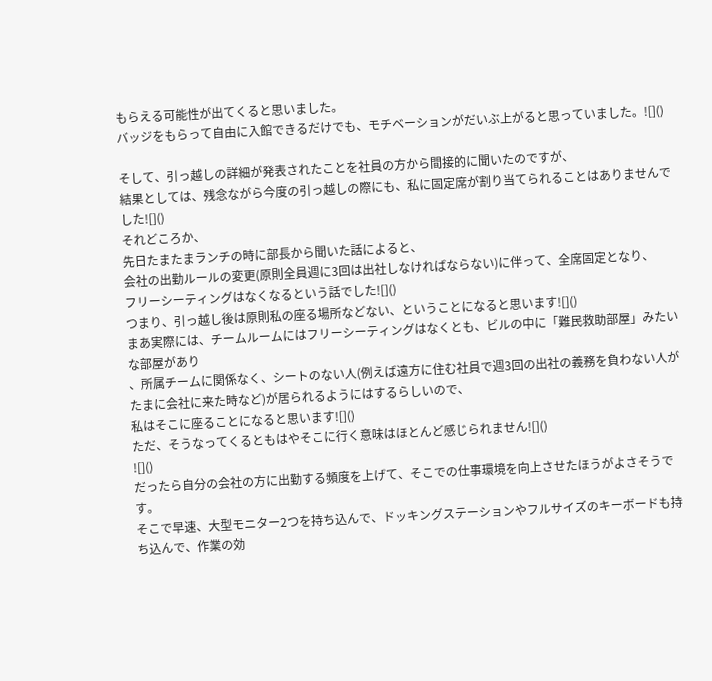もらえる可能性が出てくると思いました。
バッジをもらって自由に入館できるだけでも、モチベーションがだいぶ上がると思っていました。![]()

そして、引っ越しの詳細が発表されたことを社員の方から間接的に聞いたのですが、
結果としては、残念ながら今度の引っ越しの際にも、私に固定席が割り当てられることはありませんでした![]()
それどころか、
先日たまたまランチの時に部長から聞いた話によると、
会社の出勤ルールの変更(原則全員週に3回は出社しなければならない)に伴って、全席固定となり、
フリーシーティングはなくなるという話でした![]()
つまり、引っ越し後は原則私の座る場所などない、ということになると思います![]()
まあ実際には、チームルームにはフリーシーティングはなくとも、ビルの中に「難民救助部屋」みたいな部屋があり
、所属チームに関係なく、シートのない人(例えば遠方に住む社員で週3回の出社の義務を負わない人がたまに会社に来た時など)が居られるようにはするらしいので、
私はそこに座ることになると思います![]()
ただ、そうなってくるともはやそこに行く意味はほとんど感じられません![]()
![]()
だったら自分の会社の方に出勤する頻度を上げて、そこでの仕事環境を向上させたほうがよさそうです。
そこで早速、大型モニター2つを持ち込んで、ドッキングステーションやフルサイズのキーボードも持ち込んで、作業の効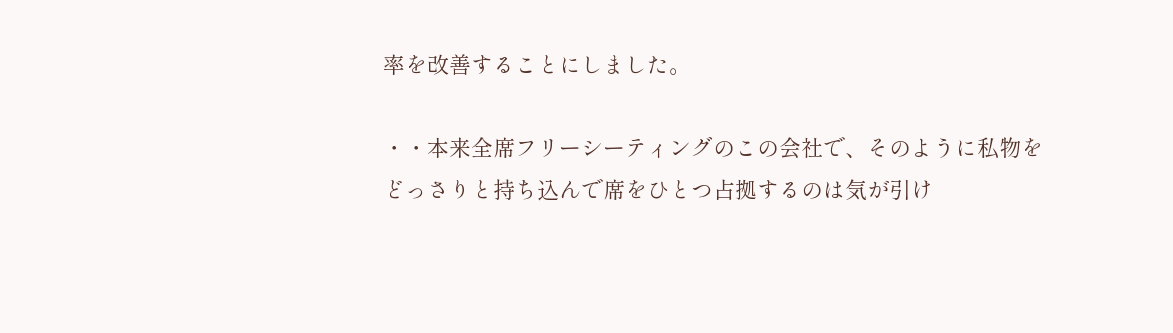率を改善することにしました。

・・本来全席フリーシーティングのこの会社で、そのように私物をどっさりと持ち込んで席をひとつ占拠するのは気が引け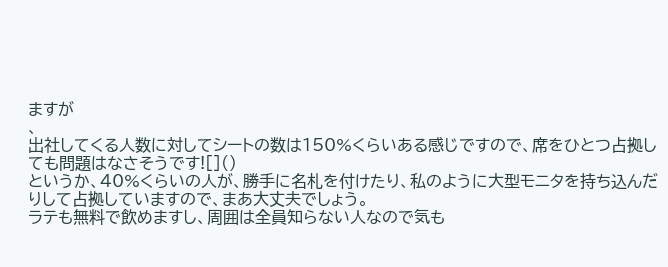ますが
、
出社してくる人数に対してシートの数は150%くらいある感じですので、席をひとつ占拠しても問題はなさそうです![]()
というか、40%くらいの人が、勝手に名札を付けたり、私のように大型モニタを持ち込んだりして占拠していますので、まあ大丈夫でしょう。
ラテも無料で飲めますし、周囲は全員知らない人なので気も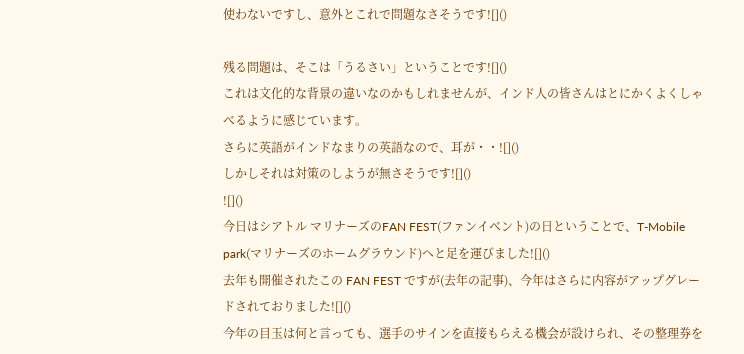使わないですし、意外とこれで問題なさそうです![]()

残る問題は、そこは「うるさい」ということです![]()
これは文化的な背景の違いなのかもしれませんが、インド人の皆さんはとにかくよくしゃべるように感じています。
さらに英語がインドなまりの英語なので、耳が・・![]()
しかしそれは対策のしようが無さそうです![]()
![]()
今日はシアトル マリナーズのFAN FEST(ファンイベント)の日ということで、T-Mobile park(マリナーズのホームグラウンド)へと足を運びました![]()
去年も開催されたこの FAN FEST ですが(去年の記事)、今年はさらに内容がアップグレードされておりました![]()
今年の目玉は何と言っても、選手のサインを直接もらえる機会が設けられ、その整理券を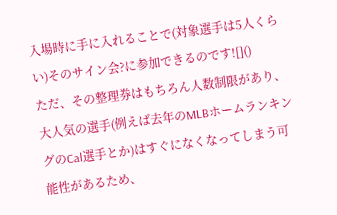入場時に手に入れることで(対象選手は5人くらい)そのサイン会?に参加できるのです![]()
ただ、その整理券はもちろん人数制限があり、大人気の選手(例えば去年のMLBホームランキングのCal選手とか)はすぐになくなってしまう可能性があるため、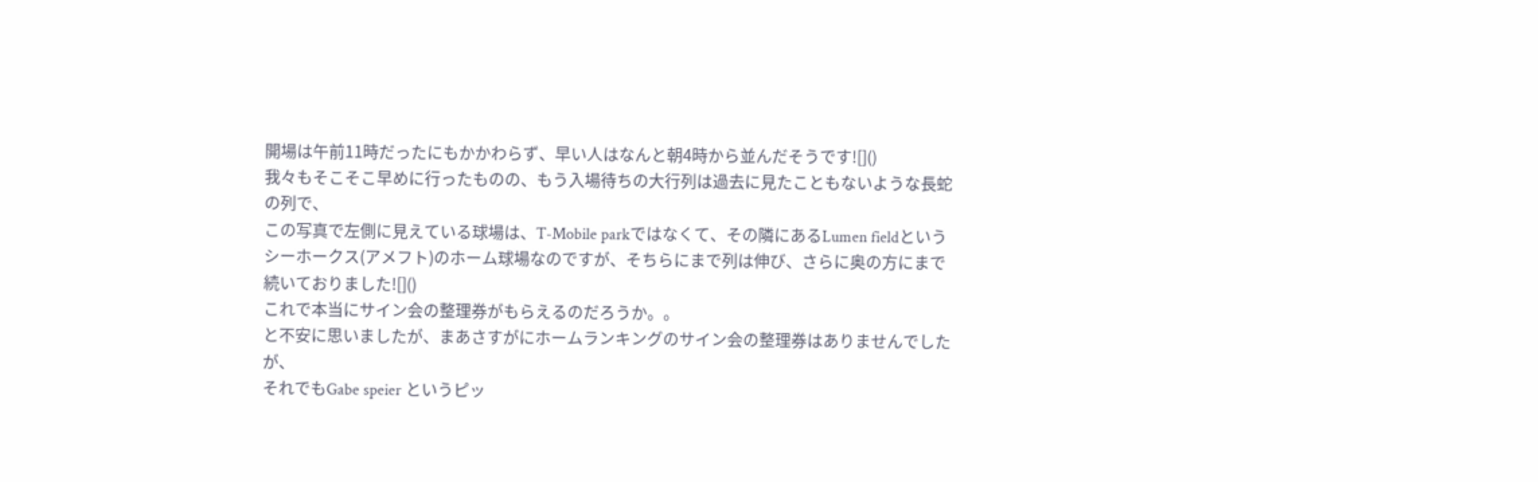開場は午前11時だったにもかかわらず、早い人はなんと朝4時から並んだそうです![]()
我々もそこそこ早めに行ったものの、もう入場待ちの大行列は過去に見たこともないような長蛇の列で、
この写真で左側に見えている球場は、T-Mobile parkではなくて、その隣にあるLumen fieldという シーホークス(アメフト)のホーム球場なのですが、そちらにまで列は伸び、さらに奥の方にまで続いておりました![]()
これで本当にサイン会の整理券がもらえるのだろうか。。
と不安に思いましたが、まあさすがにホームランキングのサイン会の整理券はありませんでしたが、
それでもGabe speier というピッ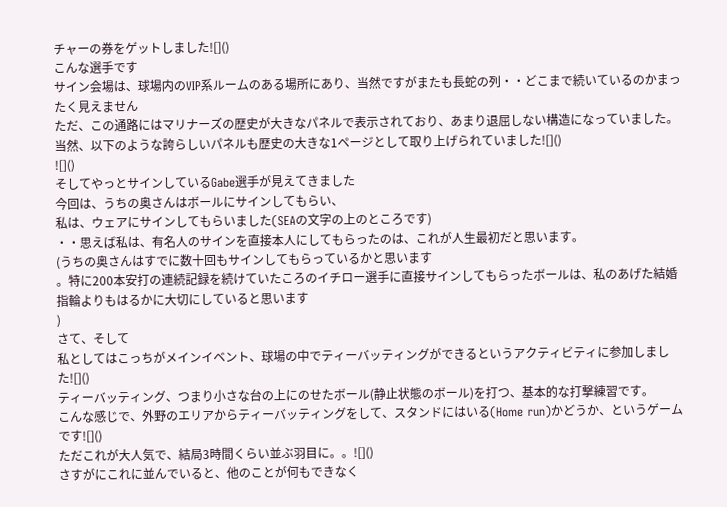チャーの券をゲットしました![]()
こんな選手です
サイン会場は、球場内のVIP系ルームのある場所にあり、当然ですがまたも長蛇の列・・どこまで続いているのかまったく見えません
ただ、この通路にはマリナーズの歴史が大きなパネルで表示されており、あまり退屈しない構造になっていました。
当然、以下のような誇らしいパネルも歴史の大きな1ページとして取り上げられていました![]()
![]()
そしてやっとサインしているGabe選手が見えてきました
今回は、うちの奥さんはボールにサインしてもらい、
私は、ウェアにサインしてもらいました(SEAの文字の上のところです)
・・思えば私は、有名人のサインを直接本人にしてもらったのは、これが人生最初だと思います。
(うちの奥さんはすでに数十回もサインしてもらっているかと思います
。特に200本安打の連続記録を続けていたころのイチロー選手に直接サインしてもらったボールは、私のあげた結婚指輪よりもはるかに大切にしていると思います
)
さて、そして
私としてはこっちがメインイベント、球場の中でティーバッティングができるというアクティビティに参加しました![]()
ティーバッティング、つまり小さな台の上にのせたボール(静止状態のボール)を打つ、基本的な打撃練習です。
こんな感じで、外野のエリアからティーバッティングをして、スタンドにはいる(Home run)かどうか、というゲームです![]()
ただこれが大人気で、結局3時間くらい並ぶ羽目に。。![]()
さすがにこれに並んでいると、他のことが何もできなく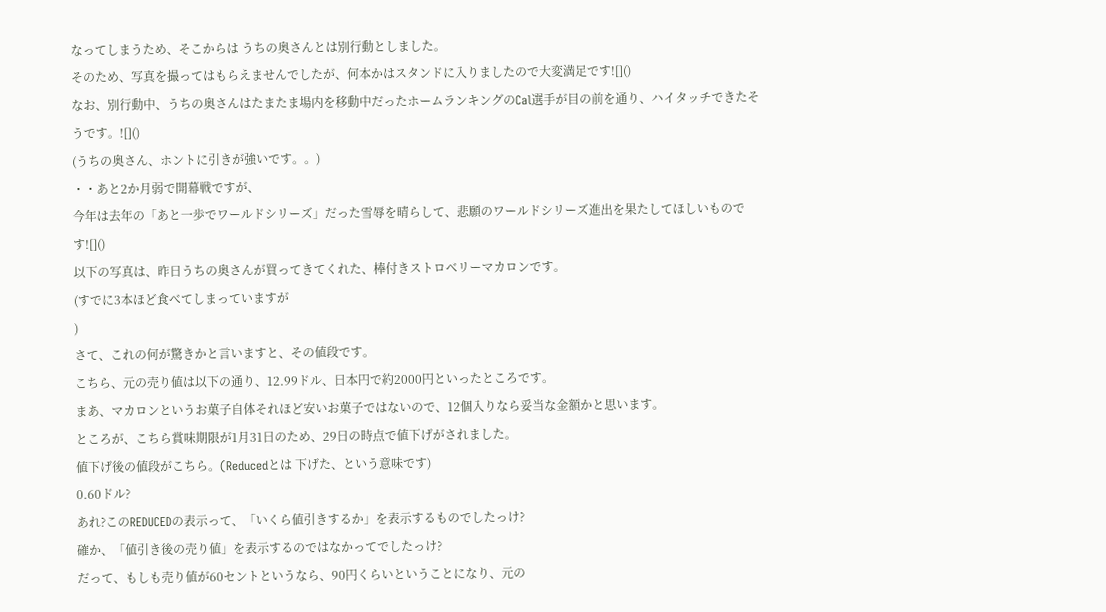なってしまうため、そこからは うちの奥さんとは別行動としました。
そのため、写真を撮ってはもらえませんでしたが、何本かはスタンドに入りましたので大変満足です![]()
なお、別行動中、うちの奥さんはたまたま場内を移動中だったホームランキングのCal選手が目の前を通り、ハイタッチできたそうです。![]()
(うちの奥さん、ホントに引きが強いです。。)
・・あと2か月弱で開幕戦ですが、
今年は去年の「あと一歩でワールドシリーズ」だった雪辱を晴らして、悲願のワールドシリーズ進出を果たしてほしいものです![]()
以下の写真は、昨日うちの奥さんが買ってきてくれた、棒付きストロベリーマカロンです。
(すでに3本ほど食べてしまっていますが
)
さて、これの何が驚きかと言いますと、その値段です。
こちら、元の売り値は以下の通り、12.99ドル、日本円で約2000円といったところです。
まあ、マカロンというお菓子自体それほど安いお菓子ではないので、12個入りなら妥当な金額かと思います。
ところが、こちら賞味期限が1月31日のため、29日の時点で値下げがされました。
値下げ後の値段がこちら。(Reducedとは 下げた、という意味です)
0.60ドル?
あれ?このREDUCEDの表示って、「いくら値引きするか」を表示するものでしたっけ?
確か、「値引き後の売り値」を表示するのではなかってでしたっけ?
だって、もしも売り値が60セントというなら、90円くらいということになり、元の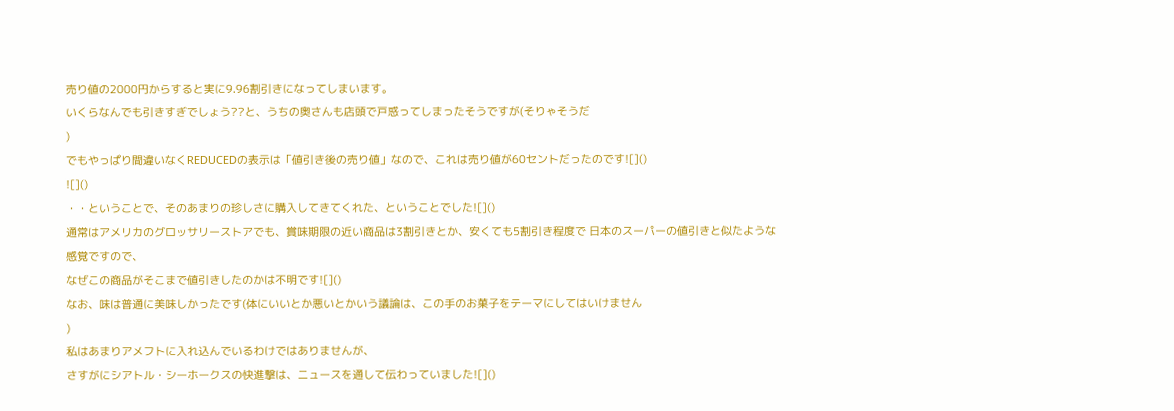売り値の2000円からすると実に9.96割引きになってしまいます。
いくらなんでも引きすぎでしょう??と、うちの奥さんも店頭で戸惑ってしまったそうですが(そりゃそうだ
)
でもやっぱり間違いなくREDUCEDの表示は「値引き後の売り値」なので、これは売り値が60セントだったのです![]()
![]()
・・ということで、そのあまりの珍しさに購入してきてくれた、ということでした![]()
通常はアメリカのグロッサリーストアでも、賞味期限の近い商品は3割引きとか、安くても5割引き程度で 日本のスーパーの値引きと似たような感覚ですので、
なぜこの商品がそこまで値引きしたのかは不明です![]()
なお、味は普通に美味しかったです(体にいいとか悪いとかいう議論は、この手のお菓子をテーマにしてはいけません
)
私はあまりアメフトに入れ込んでいるわけではありませんが、
さすがにシアトル・シーホークスの快進撃は、ニュースを通して伝わっていました![]()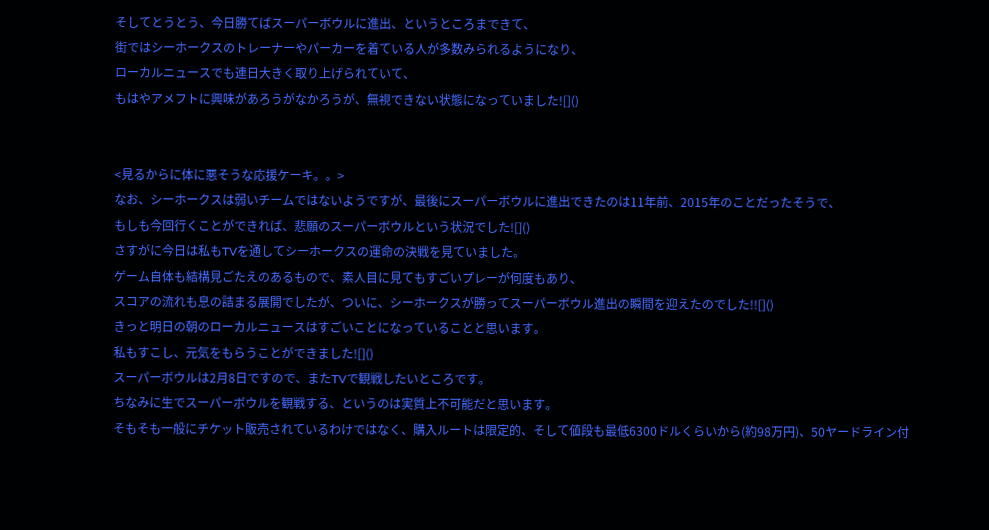そしてとうとう、今日勝てばスーパーボウルに進出、というところまできて、
街ではシーホークスのトレーナーやパーカーを着ている人が多数みられるようになり、
ローカルニュースでも連日大きく取り上げられていて、
もはやアメフトに興味があろうがなかろうが、無視できない状態になっていました![]()


<見るからに体に悪そうな応援ケーキ。。>
なお、シーホークスは弱いチームではないようですが、最後にスーパーボウルに進出できたのは11年前、2015年のことだったそうで、
もしも今回行くことができれば、悲願のスーパーボウルという状況でした![]()
さすがに今日は私もTVを通してシーホークスの運命の決戦を見ていました。
ゲーム自体も結構見ごたえのあるもので、素人目に見てもすごいプレーが何度もあり、
スコアの流れも息の詰まる展開でしたが、ついに、シーホークスが勝ってスーパーボウル進出の瞬間を迎えたのでした!![]()
きっと明日の朝のローカルニュースはすごいことになっていることと思います。
私もすこし、元気をもらうことができました![]()
スーパーボウルは2月8日ですので、またTVで観戦したいところです。
ちなみに生でスーパーボウルを観戦する、というのは実質上不可能だと思います。
そもそも一般にチケット販売されているわけではなく、購入ルートは限定的、そして値段も最低6300ドルくらいから(約98万円)、50ヤードライン付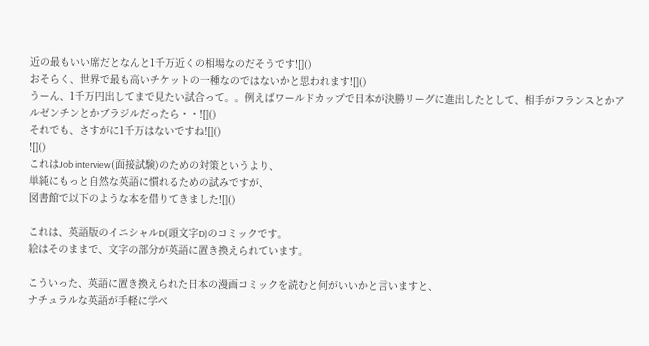近の最もいい席だとなんと1千万近くの相場なのだそうです![]()
おそらく、世界で最も高いチケットの一種なのではないかと思われます![]()
うーん、1千万円出してまで見たい試合って。。例えばワールドカップで日本が決勝リーグに進出したとして、相手がフランスとかアルゼンチンとかブラジルだったら・・![]()
それでも、さすがに1千万はないですね![]()
![]()
これはJob interview(面接試験)のための対策というより、
単純にもっと自然な英語に慣れるための試みですが、
図書館で以下のような本を借りてきました![]()

これは、英語版のイニシャルD(頭文字D)のコミックです。
絵はそのままで、文字の部分が英語に置き換えられています。

こういった、英語に置き換えられた日本の漫画コミックを読むと何がいいかと言いますと、
ナチュラルな英語が手軽に学べ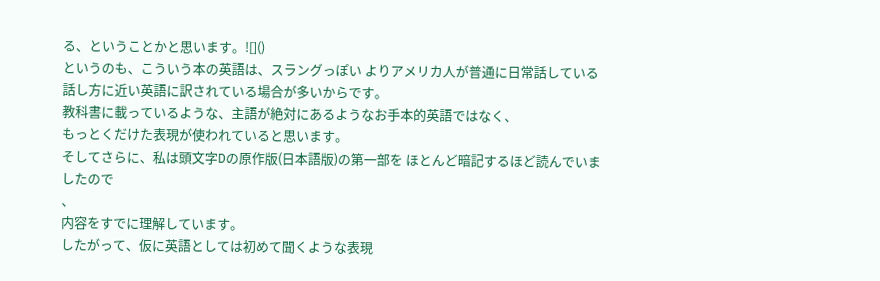る、ということかと思います。![]()
というのも、こういう本の英語は、スラングっぽい よりアメリカ人が普通に日常話している話し方に近い英語に訳されている場合が多いからです。
教科書に載っているような、主語が絶対にあるようなお手本的英語ではなく、
もっとくだけた表現が使われていると思います。
そしてさらに、私は頭文字Dの原作版(日本語版)の第一部を ほとんど暗記するほど読んでいましたので
、
内容をすでに理解しています。
したがって、仮に英語としては初めて聞くような表現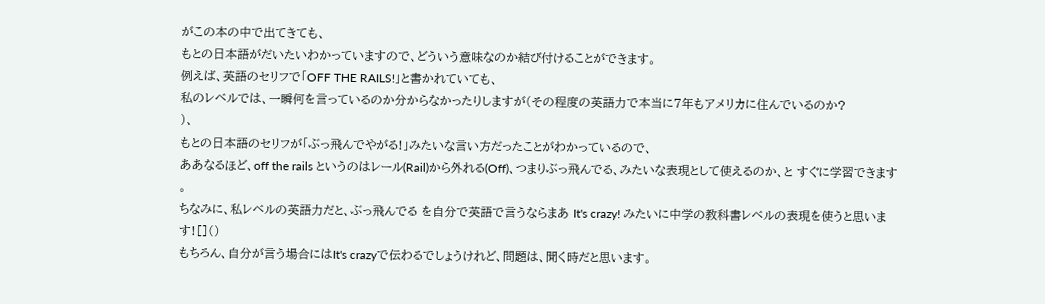がこの本の中で出てきても、
もとの日本語がだいたいわかっていますので、どういう意味なのか結び付けることができます。
例えば、英語のセリフで「OFF THE RAILS!」と書かれていても、
私のレベルでは、一瞬何を言っているのか分からなかったりしますが(その程度の英語力で本当に7年もアメリカに住んでいるのか?
)、
もとの日本語のセリフが「ぶっ飛んでやがる!」みたいな言い方だったことがわかっているので、
ああなるほど、off the rails というのはレール(Rail)から外れる(Off)、つまりぶっ飛んでる、みたいな表現として使えるのか、と すぐに学習できます
。
ちなみに、私レベルの英語力だと、ぶっ飛んでる を自分で英語で言うならまあ It's crazy! みたいに中学の教科書レベルの表現を使うと思います![]()
もちろん、自分が言う場合にはIt's crazyで伝わるでしょうけれど、問題は、聞く時だと思います。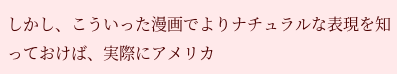しかし、こういった漫画でよりナチュラルな表現を知っておけば、実際にアメリカ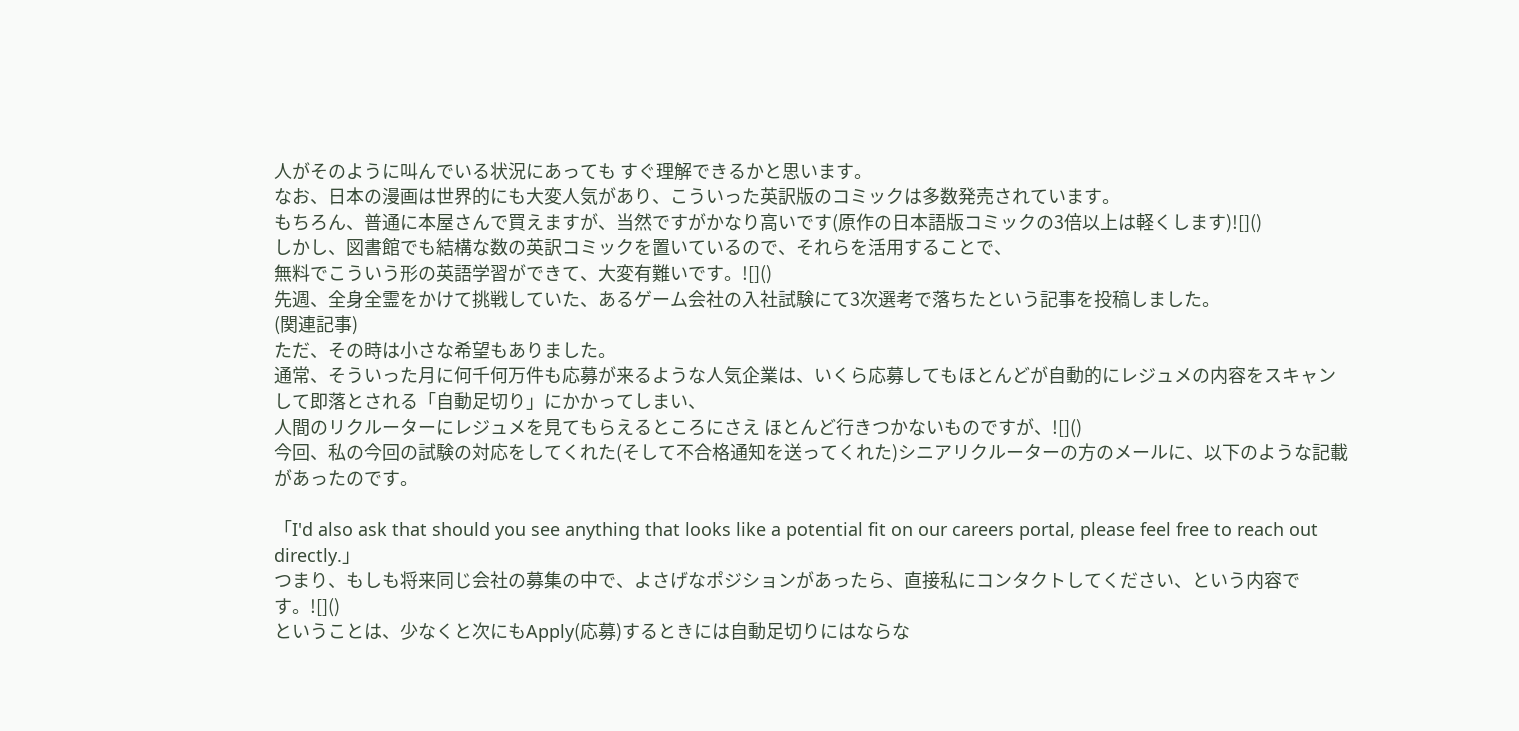人がそのように叫んでいる状況にあっても すぐ理解できるかと思います。
なお、日本の漫画は世界的にも大変人気があり、こういった英訳版のコミックは多数発売されています。
もちろん、普通に本屋さんで買えますが、当然ですがかなり高いです(原作の日本語版コミックの3倍以上は軽くします)![]()
しかし、図書館でも結構な数の英訳コミックを置いているので、それらを活用することで、
無料でこういう形の英語学習ができて、大変有難いです。![]()
先週、全身全霊をかけて挑戦していた、あるゲーム会社の入社試験にて3次選考で落ちたという記事を投稿しました。
(関連記事)
ただ、その時は小さな希望もありました。
通常、そういった月に何千何万件も応募が来るような人気企業は、いくら応募してもほとんどが自動的にレジュメの内容をスキャンして即落とされる「自動足切り」にかかってしまい、
人間のリクルーターにレジュメを見てもらえるところにさえ ほとんど行きつかないものですが、![]()
今回、私の今回の試験の対応をしてくれた(そして不合格通知を送ってくれた)シニアリクルーターの方のメールに、以下のような記載があったのです。

「I'd also ask that should you see anything that looks like a potential fit on our careers portal, please feel free to reach out directly.」
つまり、もしも将来同じ会社の募集の中で、よさげなポジションがあったら、直接私にコンタクトしてください、という内容です。![]()
ということは、少なくと次にもApply(応募)するときには自動足切りにはならな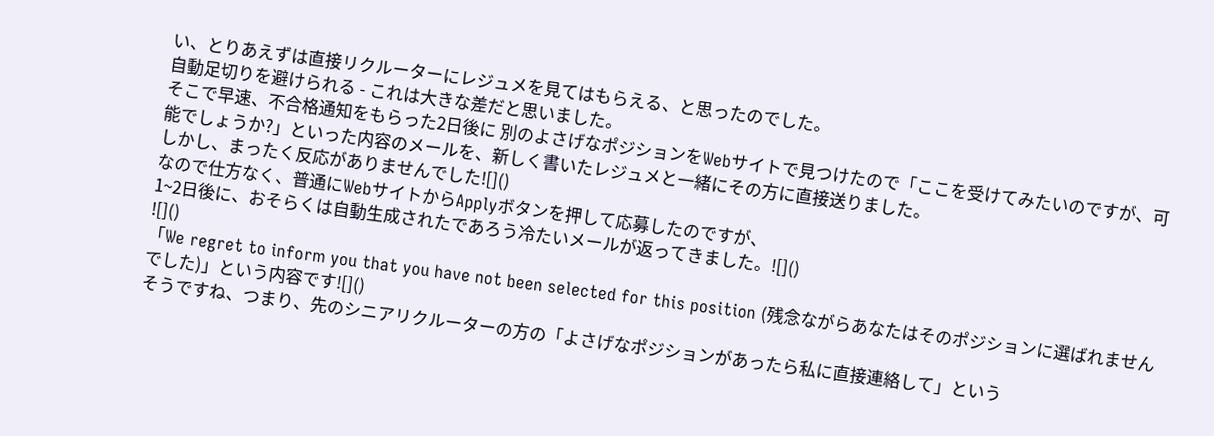い、とりあえずは直接リクルーターにレジュメを見てはもらえる、と思ったのでした。
自動足切りを避けられる - これは大きな差だと思いました。
そこで早速、不合格通知をもらった2日後に 別のよさげなポジションをWebサイトで見つけたので「ここを受けてみたいのですが、可能でしょうか?」といった内容のメールを、新しく書いたレジュメと一緒にその方に直接送りました。
しかし、まったく反応がありませんでした![]()
なので仕方なく、普通にWebサイトからApplyボタンを押して応募したのですが、
1~2日後に、おそらくは自動生成されたであろう冷たいメールが返ってきました。![]()
![]()
「We regret to inform you that you have not been selected for this position (残念ながらあなたはそのポジションに選ばれませんでした)」という内容です![]()
そうですね、つまり、先のシニアリクルーターの方の「よさげなポジションがあったら私に直接連絡して」という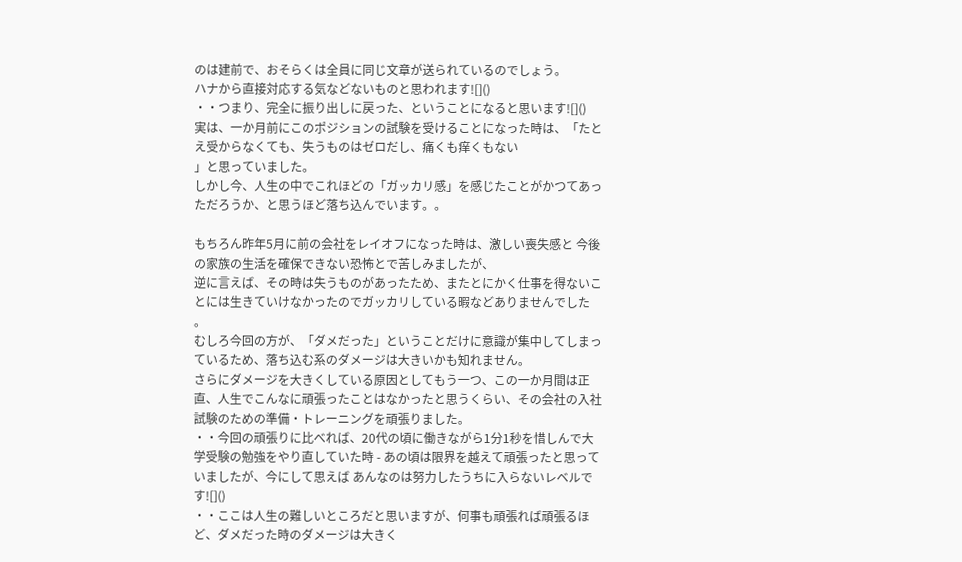のは建前で、おそらくは全員に同じ文章が送られているのでしょう。
ハナから直接対応する気などないものと思われます![]()
・・つまり、完全に振り出しに戻った、ということになると思います![]()
実は、一か月前にこのポジションの試験を受けることになった時は、「たとえ受からなくても、失うものはゼロだし、痛くも痒くもない
」と思っていました。
しかし今、人生の中でこれほどの「ガッカリ感」を感じたことがかつてあっただろうか、と思うほど落ち込んでいます。。

もちろん昨年5月に前の会社をレイオフになった時は、激しい喪失感と 今後の家族の生活を確保できない恐怖とで苦しみましたが、
逆に言えば、その時は失うものがあったため、またとにかく仕事を得ないことには生きていけなかったのでガッカリしている暇などありませんでした
。
むしろ今回の方が、「ダメだった」ということだけに意識が集中してしまっているため、落ち込む系のダメージは大きいかも知れません。
さらにダメージを大きくしている原因としてもう一つ、この一か月間は正直、人生でこんなに頑張ったことはなかったと思うくらい、その会社の入社試験のための準備・トレーニングを頑張りました。
・・今回の頑張りに比べれば、20代の頃に働きながら1分1秒を惜しんで大学受験の勉強をやり直していた時 - あの頃は限界を越えて頑張ったと思っていましたが、今にして思えば あんなのは努力したうちに入らないレベルです![]()
・・ここは人生の難しいところだと思いますが、何事も頑張れば頑張るほど、ダメだった時のダメージは大きく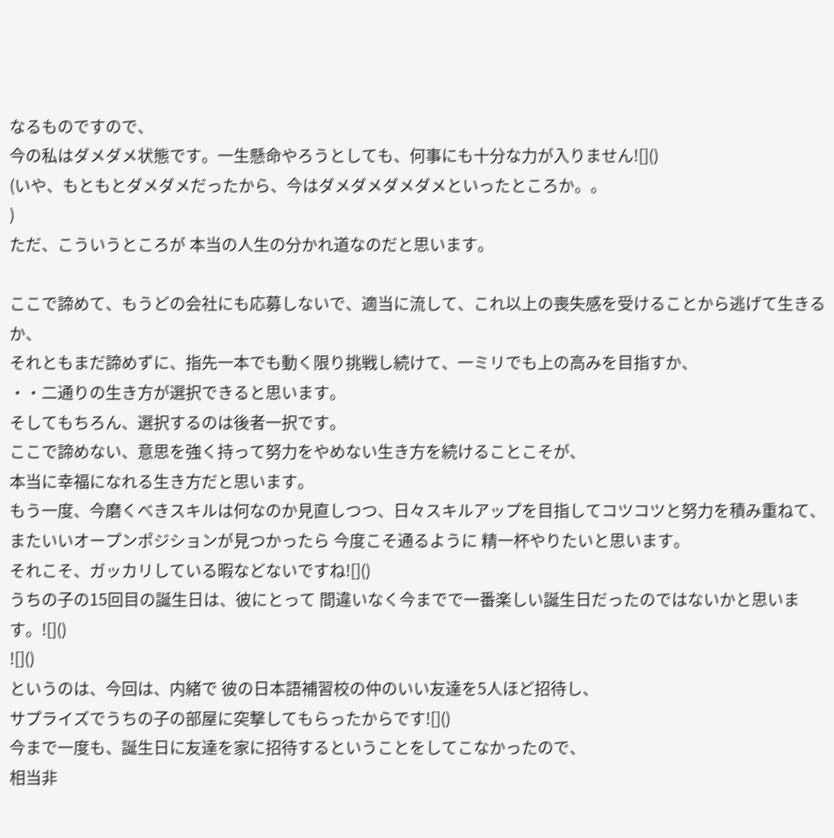なるものですので、
今の私はダメダメ状態です。一生懸命やろうとしても、何事にも十分な力が入りません![]()
(いや、もともとダメダメだったから、今はダメダメダメダメといったところか。。
)
ただ、こういうところが 本当の人生の分かれ道なのだと思います。

ここで諦めて、もうどの会社にも応募しないで、適当に流して、これ以上の喪失感を受けることから逃げて生きるか、
それともまだ諦めずに、指先一本でも動く限り挑戦し続けて、一ミリでも上の高みを目指すか、
・・二通りの生き方が選択できると思います。
そしてもちろん、選択するのは後者一択です。
ここで諦めない、意思を強く持って努力をやめない生き方を続けることこそが、
本当に幸福になれる生き方だと思います。
もう一度、今磨くべきスキルは何なのか見直しつつ、日々スキルアップを目指してコツコツと努力を積み重ねて、
またいいオープンポジションが見つかったら 今度こそ通るように 精一杯やりたいと思います。
それこそ、ガッカリしている暇などないですね![]()
うちの子の15回目の誕生日は、彼にとって 間違いなく今までで一番楽しい誕生日だったのではないかと思います。![]()
![]()
というのは、今回は、内緒で 彼の日本語補習校の仲のいい友達を5人ほど招待し、
サプライズでうちの子の部屋に突撃してもらったからです![]()
今まで一度も、誕生日に友達を家に招待するということをしてこなかったので、
相当非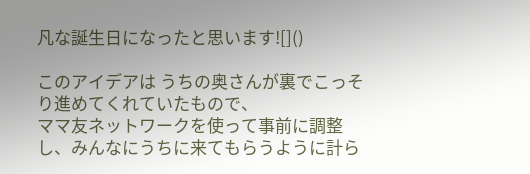凡な誕生日になったと思います![]()

このアイデアは うちの奥さんが裏でこっそり進めてくれていたもので、
ママ友ネットワークを使って事前に調整し、みんなにうちに来てもらうように計ら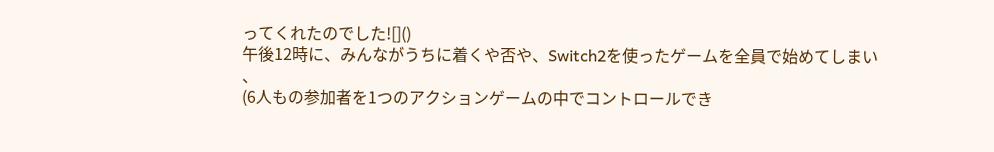ってくれたのでした![]()
午後12時に、みんながうちに着くや否や、Switch2を使ったゲームを全員で始めてしまい
、
(6人もの参加者を1つのアクションゲームの中でコントロールでき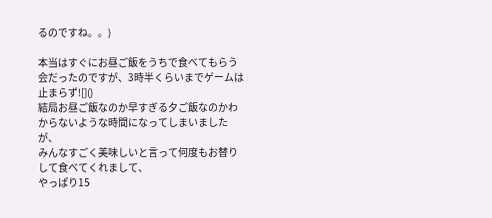るのですね。。)

本当はすぐにお昼ご飯をうちで食べてもらう会だったのですが、3時半くらいまでゲームは止まらず![]()
結局お昼ご飯なのか早すぎる夕ご飯なのかわからないような時間になってしまいましたが、
みんなすごく美味しいと言って何度もお替りして食べてくれまして、
やっぱり15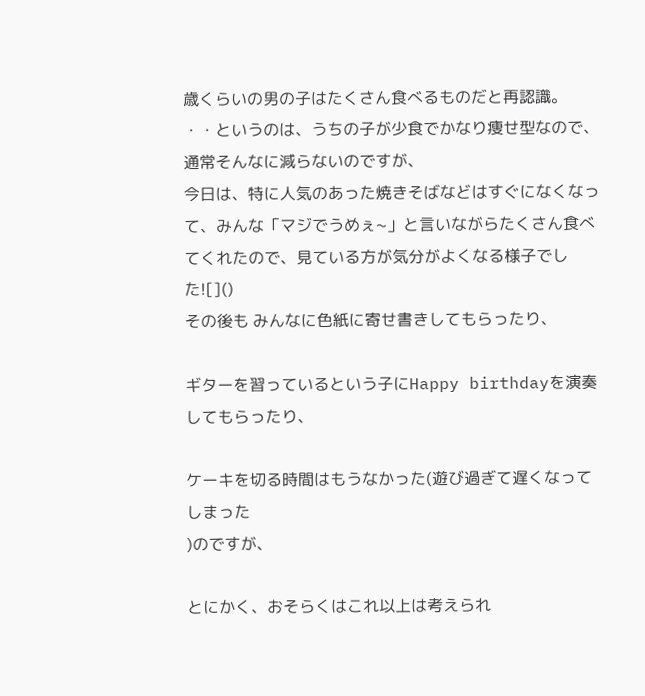歳くらいの男の子はたくさん食べるものだと再認識。
・・というのは、うちの子が少食でかなり痩せ型なので、通常そんなに減らないのですが、
今日は、特に人気のあった焼きそばなどはすぐになくなって、みんな「マジでうめぇ~」と言いながらたくさん食べてくれたので、見ている方が気分がよくなる様子でした![]()
その後も みんなに色紙に寄せ書きしてもらったり、

ギターを習っているという子にHappy birthdayを演奏してもらったり、

ケーキを切る時間はもうなかった(遊び過ぎて遅くなってしまった
)のですが、

とにかく、おそらくはこれ以上は考えられ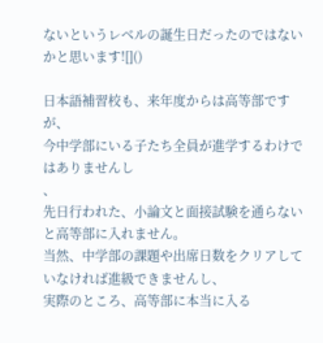ないというレベルの誕生日だったのではないかと思います![]()

日本語補習校も、来年度からは高等部ですが、
今中学部にいる子たち全員が進学するわけではありませんし
、
先日行われた、小論文と面接試験を通らないと高等部に入れません。
当然、中学部の課題や出席日数をクリアしていなければ進級できませんし、
実際のところ、高等部に本当に入る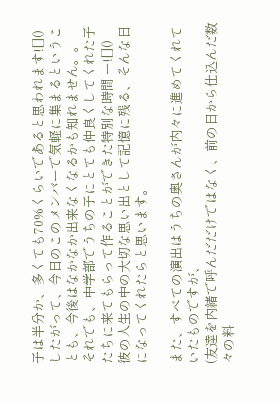子は半分か、多くても70%くらいであると思われます![]()
したがって、今日のこのメンバーで気軽に集まるということも、今後はなかなか出来なくなるかも知れません。。
それでも、中学部でうちの子にとても仲良くしてくれた子たちに来てもらって作ることができた特別な時間 ー![]()
彼の人生の中の大切な思い出として記憶に残る、そんな日になってくれたらと思います。

また、すべての演出はうちの奥さんが内々に進めてくれていたものですが、
(友達を内緒で呼んだだけではなく、前の日から仕込んだ数々の料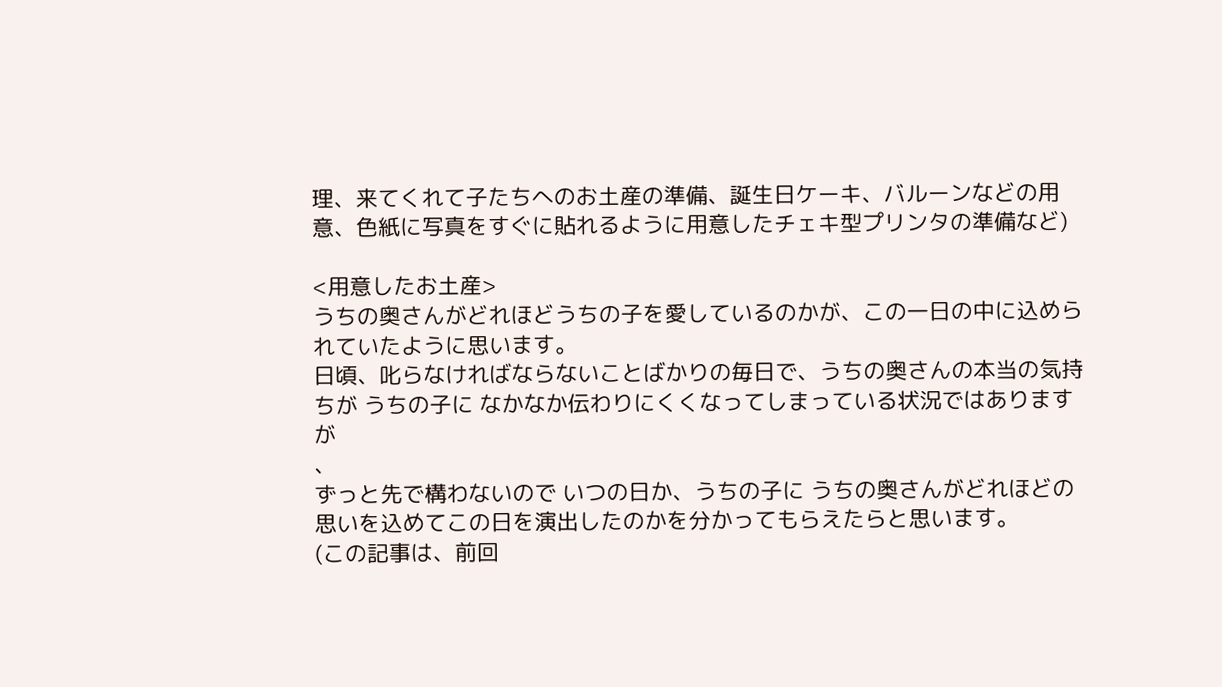理、来てくれて子たちへのお土産の準備、誕生日ケーキ、バルーンなどの用意、色紙に写真をすぐに貼れるように用意したチェキ型プリンタの準備など)

<用意したお土産>
うちの奥さんがどれほどうちの子を愛しているのかが、この一日の中に込められていたように思います。
日頃、叱らなければならないことばかりの毎日で、うちの奥さんの本当の気持ちが うちの子に なかなか伝わりにくくなってしまっている状況ではありますが
、
ずっと先で構わないので いつの日か、うちの子に うちの奥さんがどれほどの思いを込めてこの日を演出したのかを分かってもらえたらと思います。
(この記事は、前回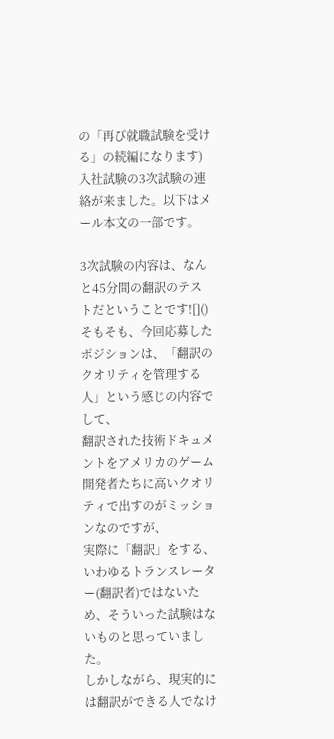の「再び就職試験を受ける」の続編になります)
入社試験の3次試験の連絡が来ました。以下はメール本文の一部です。

3次試験の内容は、なんと45分間の翻訳のテストだということです![]()
そもそも、今回応募したポジションは、「翻訳のクオリティを管理する人」という感じの内容でして、
翻訳された技術ドキュメントをアメリカのゲーム開発者たちに高いクオリティで出すのがミッションなのですが、
実際に「翻訳」をする、いわゆるトランスレーター(翻訳者)ではないため、そういった試験はないものと思っていました。
しかしながら、現実的には翻訳ができる人でなけ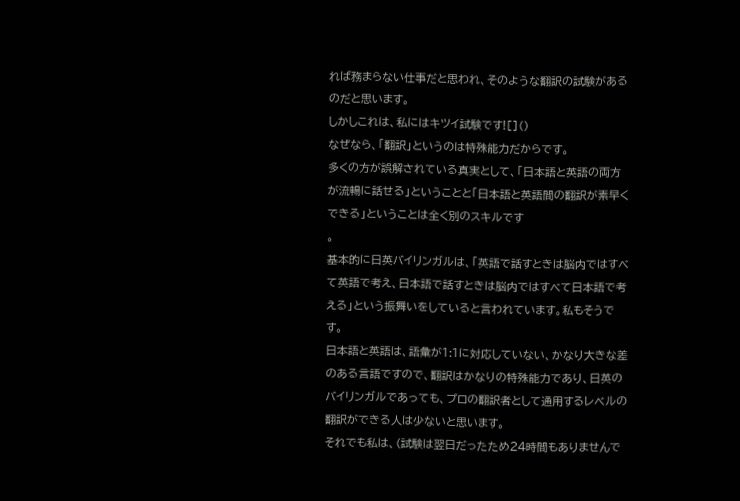れば務まらない仕事だと思われ、そのような翻訳の試験があるのだと思います。
しかしこれは、私にはキツイ試験です![]()
なぜなら、「翻訳」というのは特殊能力だからです。
多くの方が誤解されている真実として、「日本語と英語の両方が流暢に話せる」ということと「日本語と英語間の翻訳が素早くできる」ということは全く別のスキルです
。
基本的に日英バイリンガルは、「英語で話すときは脳内ではすべて英語で考え、日本語で話すときは脳内ではすべて日本語で考える」という振舞いをしていると言われています。私もそうです。
日本語と英語は、語彙が1:1に対応していない、かなり大きな差のある言語ですので、翻訳はかなりの特殊能力であり、日英のバイリンガルであっても、プロの翻訳者として通用するレベルの翻訳ができる人は少ないと思います。
それでも私は、(試験は翌日だったため24時間もありませんで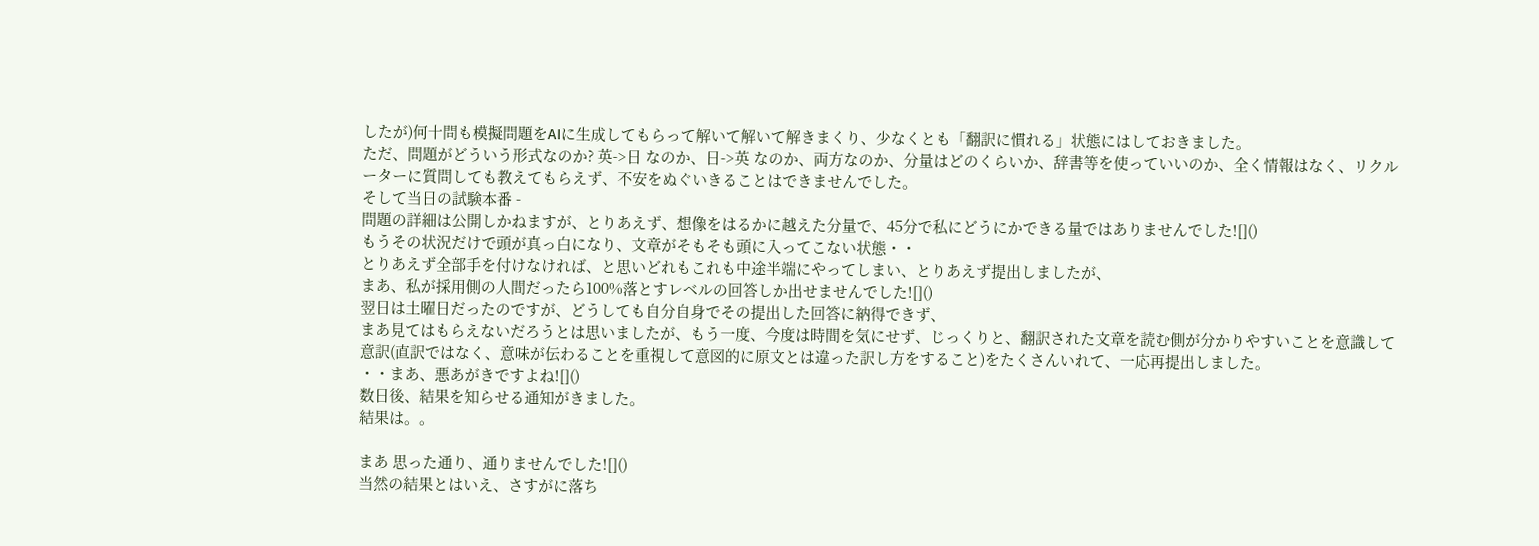したが)何十問も模擬問題をAIに生成してもらって解いて解いて解きまくり、少なくとも「翻訳に慣れる」状態にはしておきました。
ただ、問題がどういう形式なのか? 英->日 なのか、日->英 なのか、両方なのか、分量はどのくらいか、辞書等を使っていいのか、全く情報はなく、リクルーターに質問しても教えてもらえず、不安をぬぐいきることはできませんでした。
そして当日の試験本番 -
問題の詳細は公開しかねますが、とりあえず、想像をはるかに越えた分量で、45分で私にどうにかできる量ではありませんでした![]()
もうその状況だけで頭が真っ白になり、文章がそもそも頭に入ってこない状態・・
とりあえず全部手を付けなければ、と思いどれもこれも中途半端にやってしまい、とりあえず提出しましたが、
まあ、私が採用側の人間だったら100%落とすレベルの回答しか出せませんでした![]()
翌日は土曜日だったのですが、どうしても自分自身でその提出した回答に納得できず、
まあ見てはもらえないだろうとは思いましたが、もう一度、今度は時間を気にせず、じっくりと、翻訳された文章を読む側が分かりやすいことを意識して意訳(直訳ではなく、意味が伝わることを重視して意図的に原文とは違った訳し方をすること)をたくさんいれて、一応再提出しました。
・・まあ、悪あがきですよね![]()
数日後、結果を知らせる通知がきました。
結果は。。

まあ 思った通り、通りませんでした![]()
当然の結果とはいえ、さすがに落ち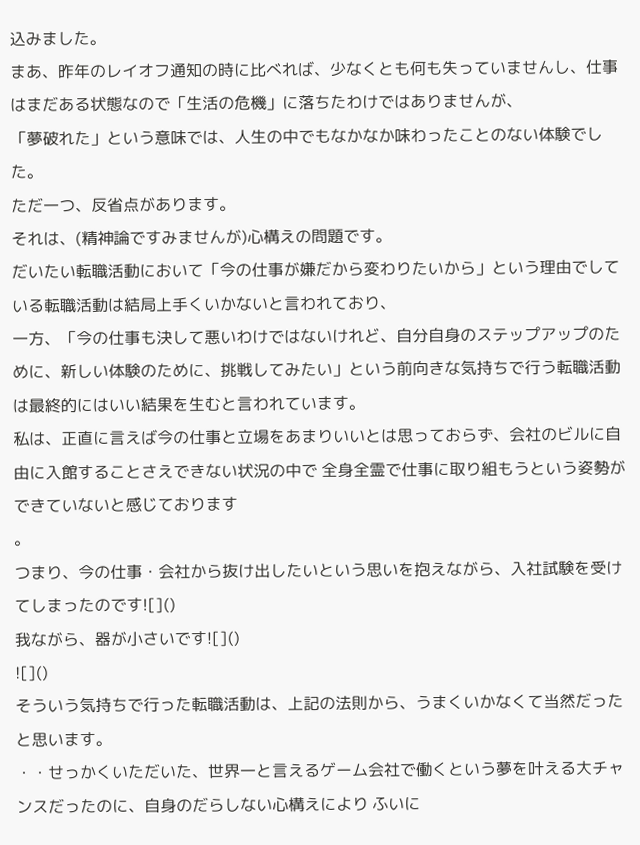込みました。
まあ、昨年のレイオフ通知の時に比べれば、少なくとも何も失っていませんし、仕事はまだある状態なので「生活の危機」に落ちたわけではありませんが、
「夢破れた」という意味では、人生の中でもなかなか味わったことのない体験でした。
ただ一つ、反省点があります。
それは、(精神論ですみませんが)心構えの問題です。
だいたい転職活動において「今の仕事が嫌だから変わりたいから」という理由でしている転職活動は結局上手くいかないと言われており、
一方、「今の仕事も決して悪いわけではないけれど、自分自身のステップアップのために、新しい体験のために、挑戦してみたい」という前向きな気持ちで行う転職活動は最終的にはいい結果を生むと言われています。
私は、正直に言えば今の仕事と立場をあまりいいとは思っておらず、会社のビルに自由に入館することさえできない状況の中で 全身全霊で仕事に取り組もうという姿勢ができていないと感じております
。
つまり、今の仕事・会社から抜け出したいという思いを抱えながら、入社試験を受けてしまったのです![]()
我ながら、器が小さいです![]()
![]()
そういう気持ちで行った転職活動は、上記の法則から、うまくいかなくて当然だったと思います。
・・せっかくいただいた、世界一と言えるゲーム会社で働くという夢を叶える大チャンスだったのに、自身のだらしない心構えにより ふいに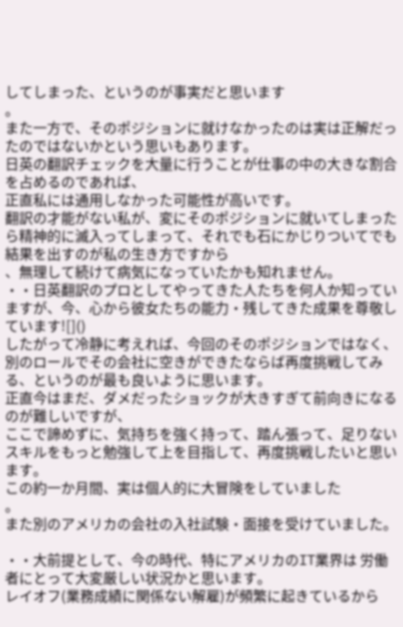してしまった、というのが事実だと思います
。
また一方で、そのポジションに就けなかったのは実は正解だったのではないかという思いもあります。
日英の翻訳チェックを大量に行うことが仕事の中の大きな割合を占めるのであれば、
正直私には通用しなかった可能性が高いです。
翻訳の才能がない私が、変にそのポジションに就いてしまったら精神的に滅入ってしまって、それでも石にかじりついてでも結果を出すのが私の生き方ですから
、無理して続けて病気になっていたかも知れません。
・・日英翻訳のプロとしてやってきた人たちを何人か知っていますが、今、心から彼女たちの能力・残してきた成果を尊敬しています![]()
したがって冷静に考えれば、今回のそのポジションではなく、別のロールでその会社に空きができたならば再度挑戦してみる、というのが最も良いように思います。
正直今はまだ、ダメだったショックが大きすぎて前向きになるのが難しいですが、
ここで諦めずに、気持ちを強く持って、踏ん張って、足りないスキルをもっと勉強して上を目指して、再度挑戦したいと思います。
この約一か月間、実は個人的に大冒険をしていました
。
また別のアメリカの会社の入社試験・面接を受けていました。

・・大前提として、今の時代、特にアメリカのIT業界は 労働者にとって大変厳しい状況かと思います。
レイオフ(業務成績に関係ない解雇)が頻繁に起きているから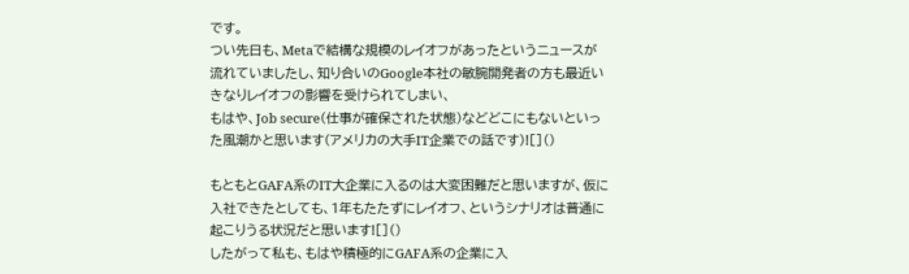です。
つい先日も、Metaで結構な規模のレイオフがあったというニュースが流れていましたし、知り合いのGoogle本社の敏腕開発者の方も最近いきなりレイオフの影響を受けられてしまい、
もはや、Job secure(仕事が確保された状態)などどこにもないといった風潮かと思います(アメリカの大手IT企業での話です)![]()

もともとGAFA系のIT大企業に入るのは大変困難だと思いますが、仮に入社できたとしても、1年もたたずにレイオフ、というシナリオは普通に起こりうる状況だと思います![]()
したがって私も、もはや積極的にGAFA系の企業に入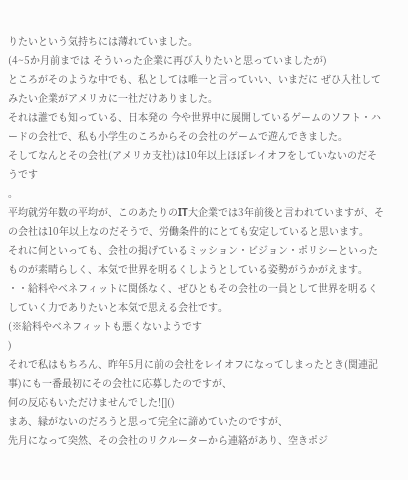りたいという気持ちには薄れていました。
(4~5か月前までは そういった企業に再び入りたいと思っていましたが)
ところがそのような中でも、私としては唯一と言っていい、いまだに ぜひ入社してみたい企業がアメリカに一社だけありました。
それは誰でも知っている、日本発の 今や世界中に展開しているゲームのソフト・ハードの会社で、私も小学生のころからその会社のゲームで遊んできました。
そしてなんとその会社(アメリカ支社)は10年以上ほぼレイオフをしていないのだそうです
。
平均就労年数の平均が、このあたりのIT大企業では3年前後と言われていますが、その会社は10年以上なのだそうで、労働条件的にとても安定していると思います。
それに何といっても、会社の掲げているミッション・ビジョン・ポリシーといったものが素晴らしく、本気で世界を明るくしようとしている姿勢がうかがえます。
・・給料やベネフィットに関係なく、ぜひともその会社の一員として世界を明るくしていく力でありたいと本気で思える会社です。
(※給料やベネフィットも悪くないようです
)
それで私はもちろん、昨年5月に前の会社をレイオフになってしまったとき(関連記事)にも一番最初にその会社に応募したのですが、
何の反応もいただけませんでした![]()
まあ、縁がないのだろうと思って完全に諦めていたのですが、
先月になって突然、その会社のリクルーターから連絡があり、空きポジ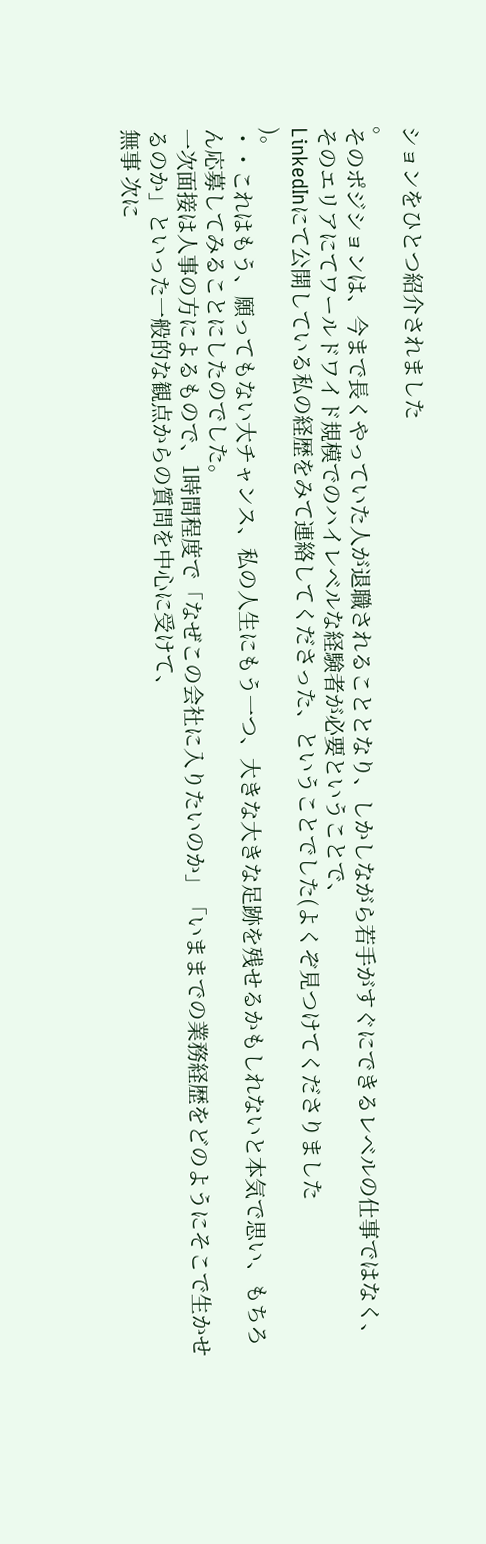ションをひとつ紹介されました
。
そのポジションは、今まで長くやっていた人が退職されることとなり、しかしながら若手がすぐにできるレベルの仕事ではなく、そのエリアにてワールドワイド規模でのハイレベルな経験者が必要ということで、
LinkedInにて公開している私の経歴をみて連絡してくださった、ということでした(よくぞ見つけてくださりました
)。
・・これはもう、願ってもない大チャンス、私の人生にもう一つ、大きな大きな足跡を残せるかもしれないと本気で思い、もちろん応募してみることにしたのでした。
一次面接は人事の方によるもので、1時間程度で「なぜこの会社に入りたいのか」「いままでの業務経歴をどのようにそこで生かせるのか」といった一般的な観点からの質問を中心に受けて、
無事 次に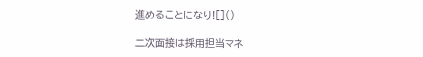進めることになり![]()

二次面接は採用担当マネ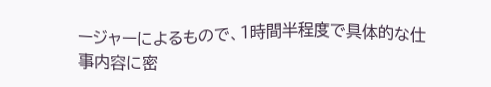ージャーによるもので、1時間半程度で具体的な仕事内容に密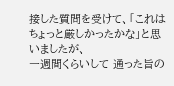接した質問を受けて、「これはちょっと厳しかったかな」と思いましたが、
一週間くらいして 通った旨の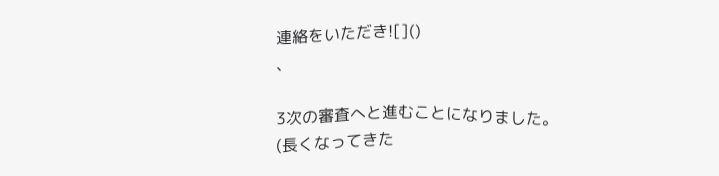連絡をいただき![]()
、

3次の審査へと進むことになりました。
(長くなってきた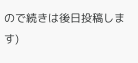ので続きは後日投稿します)